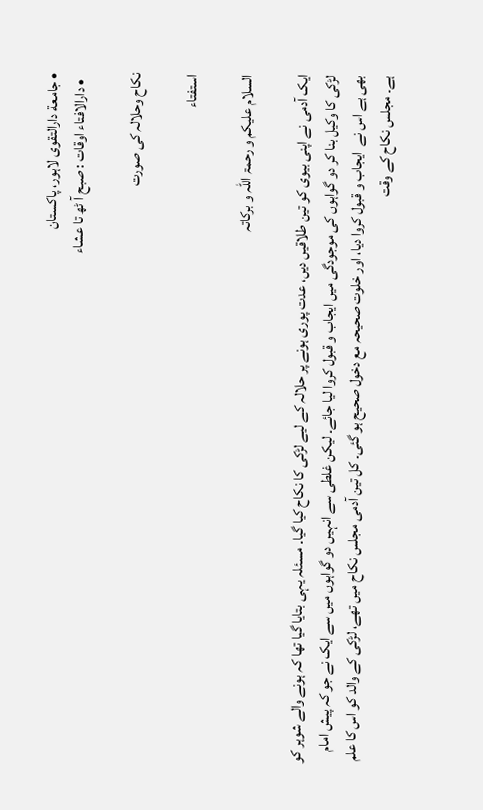• جامعة دارالتقوی لاہور، پاکستان
  • دارالافتاء اوقات : صبح آ ٹھ تا عشاء

نکاح وحلالہ کی صورت

استفتاء

السلام علیکم و رحمۃ اللہ و برکاتہ

ایک آدمی نے اپنی بیوی کو تین طلاقیں دیں، عدت پوری ہونے پر حلالہ کے لیے لڑکی کا نکاح کیا گیا۔ مسئلہ یہی بتایا گیا تھا کہ ہونے والے شوہر کو لڑکی کا وکیل بنا کر دو گواہوں کی موجودگی میں ایجاب و قبول کروا لیا جائے۔ لیکن غلطی سے انہیں دو گواہوں میں سے ایک نے جو کہ پیش امام بھی ہے اس نے  ایجاب و قبول کروا دیا، اور خلوت صحیحہ مع دخول صحیح ہو گئی۔ کل تین آدمی مجلس نکاح میں تھے، لڑکی کے والد کو اس کا علم ہے۔ مجلس نکاح کے وقت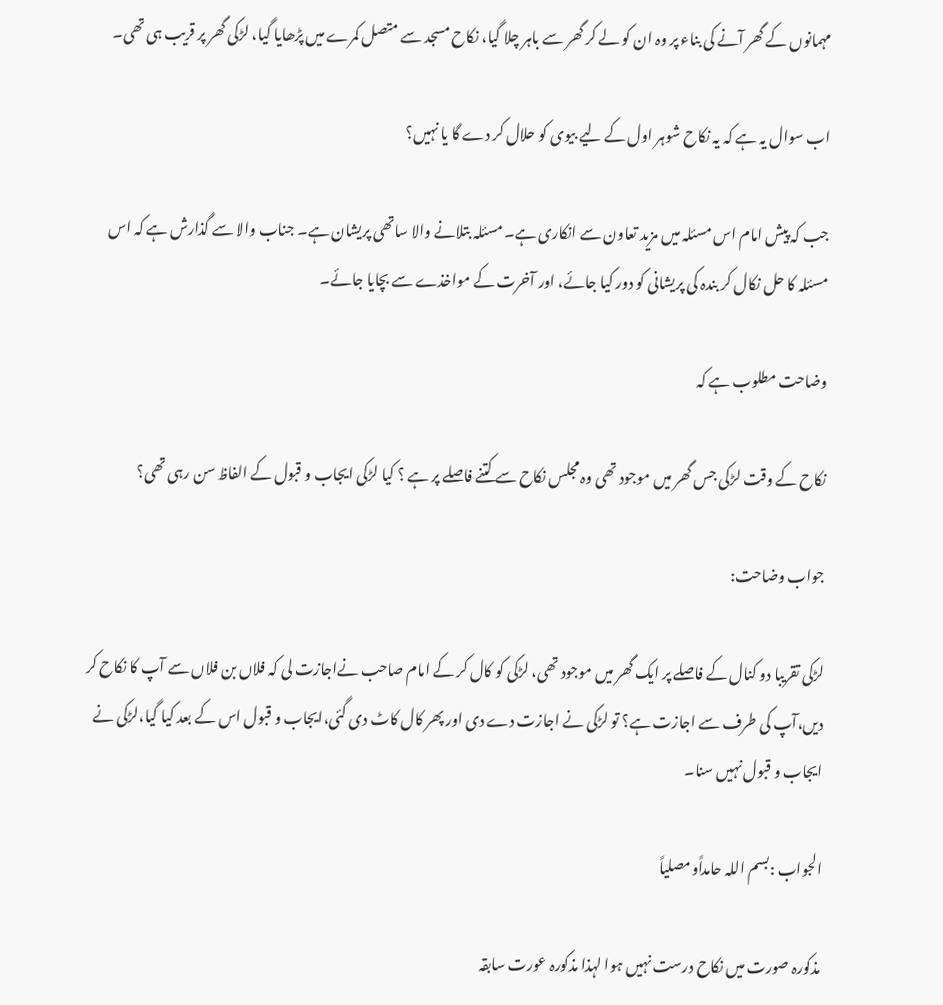مہمانوں کے گھر آنے کی بناء پر وہ ان کو لے کر گھر سے باہر چلا گیا، نکاح مسجد سے متصل کمرے میں پڑھایا گیا، لڑکی گھر پر قریب ہی تھی۔

اب سوال یہ ہے کہ یہ نکاح شوہر اول کے لیے بیوی کو حلال کر دے گا یا نہیں؟

جب کہ پیش امام اس مسئلہ میں مزید تعاون سے انکاری ہے۔ مسئلہ بتلانے والا ساتھی پریشان ہے۔ جناب والا سے گذارش ہے کہ اس مسئلہ کا حل نکال کر بندہ کی پریشانی کو دور کیا جائے، اور آخرت کے مواخذے سے بچایا جائے۔

وضاحت مطلوب ہے کہ

نکاح کے وقت لڑکی جس گھر میں موجود تھی وہ مجلس نکاح سے کتنے فاصلے پر ہے ؟ کیا لڑکی ایجاب و قبول کے الفاظ سن رہی تھی؟

جواب وضاحت:

لڑکی تقریبا دو کنال کے فاصلے پر ایک گھر میں موجود تھی، لڑکی کو کال کر کے امام صاحب نےاجازت لی کہ فلاں بن فلاں سے آپ کا نکاح کر دیں،آپ کی طرف سے اجازت ہے؟ تو لڑکی نے اجازت دے دی اور پھر کال کاٹ دی گئی،ایجاب و قبول اس کے بعد کیا گیا،لڑکی نے ایجاب و قبول نہیں سنا۔

الجواب :بسم اللہ حامداًومصلیاً

مذکورہ صورت میں نکاح درست نہیں ہوا لہذا مذکورہ عورت سابقہ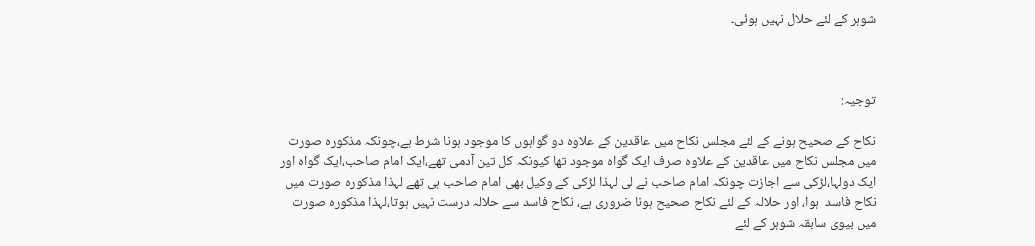شوہر کے لئے حلال نہیں ہوئی۔



توجیہ:

نکاح کے صحیح ہونے کے لئے مجلس نکاح میں عاقدین کے علاوہ دو گواہوں کا موجود ہونا شرط ہے،چونکہ مذکورہ صورت میں مجلس نکاح میں عاقدین کے علاوہ صرف ایک گواہ موجود تھا کیونکہ کل تین آدمی تھے،ایک امام صاحب،ایک گواہ اور ایک دولہا،لڑکی سے اجازت چونکہ امام صاحب نے لی لہذا لڑکی کے وکیل بھی امام صاحب ہی تھے لہذا مذکورہ صورت میں  نکاح فاسد  ہوا، اور حلالہ کے لئے نکاح صحیح ہونا ضروری ہے، نکاح فاسد سے حلالہ درست نہیں ہوتا،لہذا مذکورہ صورت میں بیوی سابقہ شوہر کے لئے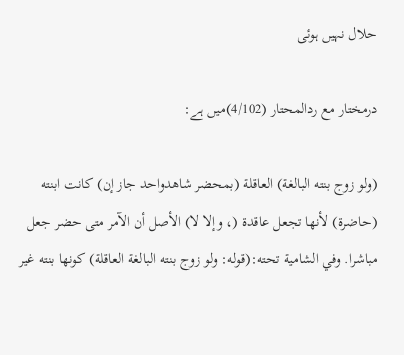حلال نہیں ہوئی

درمختار مع ردالمحتار (4/102)میں ہے:

(ولو زوج بنته البالغة) العاقلة (بمحضر شاهدواحد جاز إن) كانت ابنته (حاضرة) لأنها تجعل عاقدة (، وإلا لا) الأصل أن الآمر متى حضر جعل مباشرا. وفي الشامية تحته:(قوله: ولو زوج بنته البالغة العاقلة) كونها بنته غير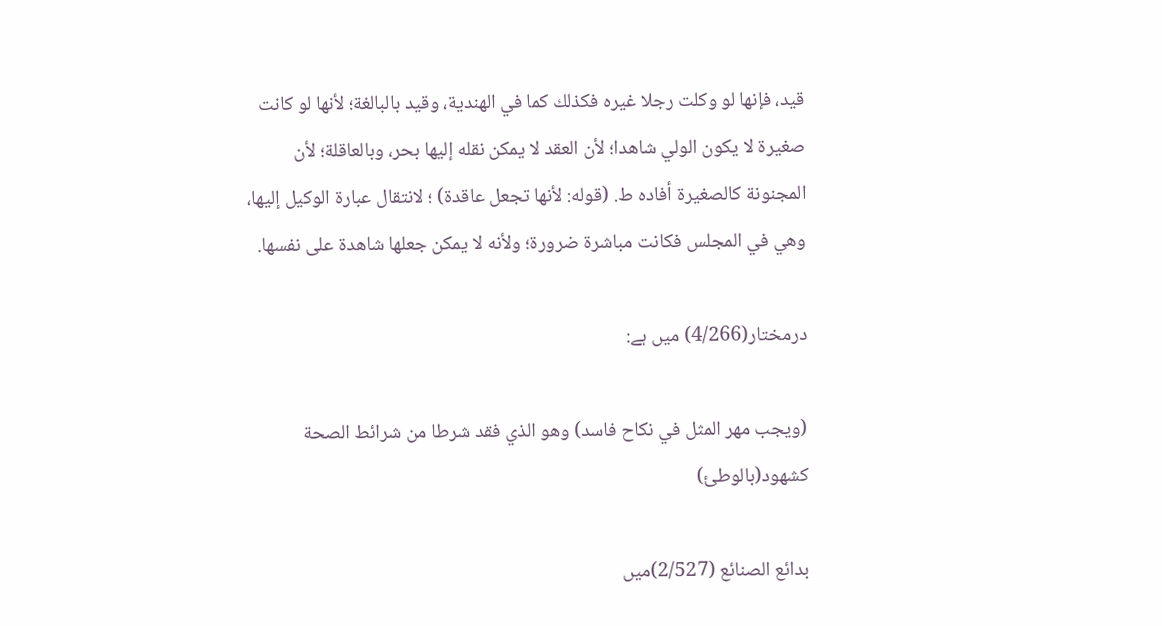قيد، فإنها لو وكلت رجلا غيره فكذلك كما في الهندية، وقيد بالبالغة؛ لأنها لو كانت صغيرة لا يكون الولي شاهدا؛ لأن العقد لا يمكن نقله إليها بحر، وبالعاقلة؛ لأن المجنونة كالصغيرة أفاده ط. (قوله: لأنها تجعل عاقدة) ؛ لانتقال عبارة الوكيل إليها، وهي في المجلس فكانت مباشرة ضرورة؛ ولأنه لا يمكن جعلها شاهدة على نفسها.

درمختار(4/266) میں ہے:

(ويجب مهر المثل في نكاح فاسد) وهو الذي فقد شرطا من شرائط الصحة كشهود(بالوطئ)

بدائع الصنائع (2/527)میں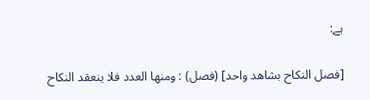ہے:

[فصل النكاح بشاهد واحد] (فصل) : ومنها العدد فلا ينعقد النكاح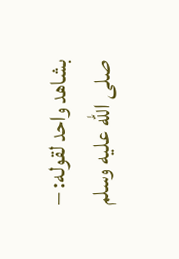بشاهد واحد لقوله: – صلى الله عليه وسلم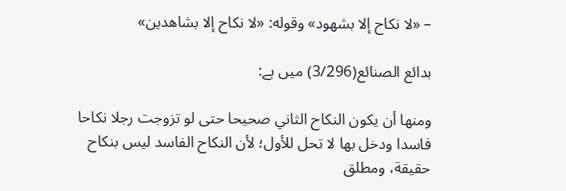– «لا نكاح إلا بشهود» وقوله: «لا نكاح إلا بشاهدين»

بدائع الصنائع(3/296) میں ہے:

ومنها أن يكون النكاح الثاني صحيحا حتى لو تزوجت رجلا نكاحا فاسدا ودخل بها لا تحل للأول؛ لأن النكاح الفاسد ليس بنكاح حقيقة، ومطلق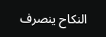النكاح ينصرف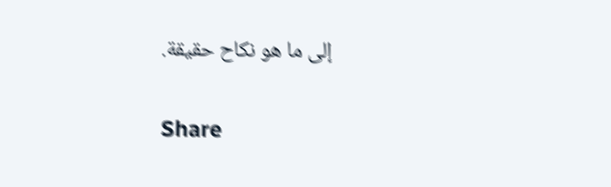إلى ما هو نكاح حقيقة.

Share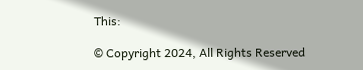This:

© Copyright 2024, All Rights Reserved